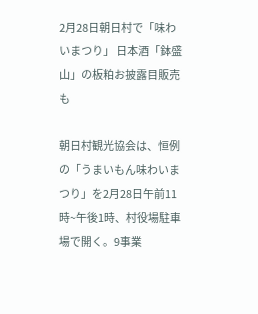2月28日朝日村で「味わいまつり」 日本酒「鉢盛山」の板粕お披露目販売も

朝日村観光協会は、恒例の「うまいもん味わいまつり」を2月28日午前11時~午後1時、村役場駐車場で開く。9事業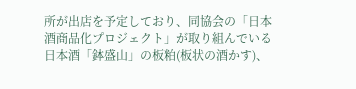所が出店を予定しており、同協会の「日本酒商品化プロジェクト」が取り組んでいる日本酒「鉢盛山」の板粕(板状の酒かす)、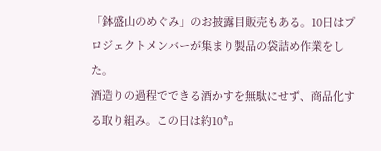「鉢盛山のめぐみ」のお披露目販売もある。10日はプロジェクトメンバーが集まり製品の袋詰め作業をした。
酒造りの過程でできる酒かすを無駄にせず、商品化する取り組み。この日は約10㌔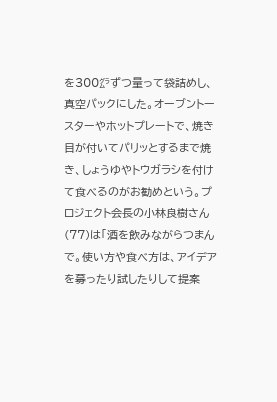を300㌘ずつ量って袋詰めし、真空パックにした。オーブントースターやホットプレートで、焼き目が付いてパリッとするまで焼き、しょうゆやトウガラシを付けて食べるのがお勧めという。プロジェクト会長の小林良樹さん(77)は「酒を飲みながらつまんで。使い方や食べ方は、アイデアを募ったり試したりして提案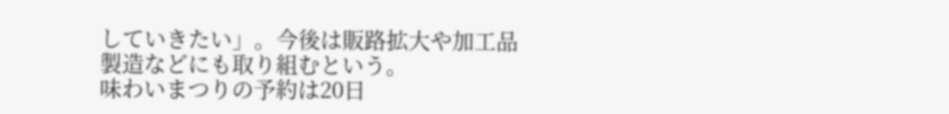していきたい」。今後は販路拡大や加工品製造などにも取り組むという。
味わいまつりの予約は20日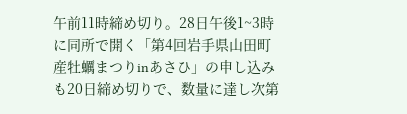午前11時締め切り。28日午後1~3時に同所で開く「第4回岩手県山田町産牡蠣まつりinあさひ」の申し込みも20日締め切りで、数量に達し次第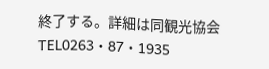終了する。詳細は同観光協会TEL0263・87・1935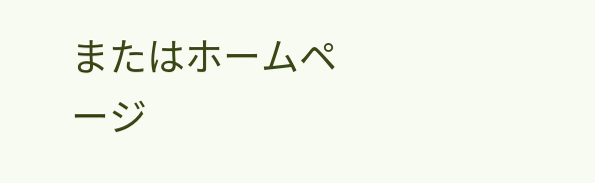またはホームページ